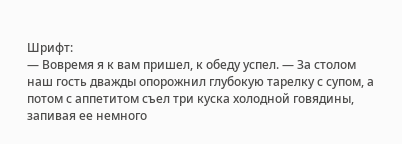Шрифт:
— Вовремя я к вам пришел, к обеду успел. — За столом наш гость дважды опорожнил глубокую тарелку с супом, а потом с аппетитом съел три куска холодной говядины, запивая ее немного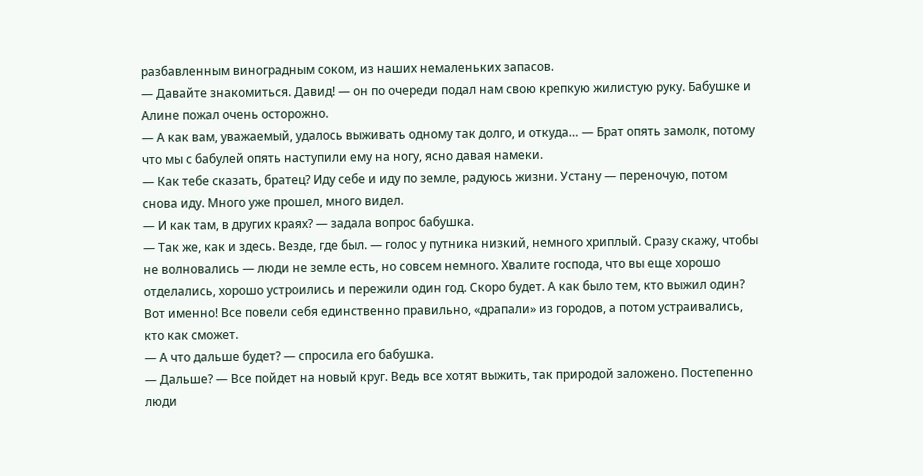разбавленным виноградным соком, из наших немаленьких запасов.
— Давайте знакомиться. Давид! — он по очереди подал нам свою крепкую жилистую руку. Бабушке и Алине пожал очень осторожно.
— А как вам, уважаемый, удалось выживать одному так долго, и откуда… — Брат опять замолк, потому что мы с бабулей опять наступили ему на ногу, ясно давая намеки.
— Как тебе сказать, братец? Иду себе и иду по земле, радуюсь жизни. Устану — переночую, потом снова иду. Много уже прошел, много видел.
— И как там, в других краях? — задала вопрос бабушка.
— Так же, как и здесь. Везде, где был. — голос у путника низкий, немного хриплый. Сразу скажу, чтобы не волновались — люди не земле есть, но совсем немного. Хвалите господа, что вы еще хорошо отделались, хорошо устроились и пережили один год. Скоро будет. А как было тем, кто выжил один? Вот именно! Все повели себя единственно правильно, «драпали» из городов, а потом устраивались, кто как сможет.
— А что дальше будет? — спросила его бабушка.
— Дальше? — Все пойдет на новый круг. Ведь все хотят выжить, так природой заложено. Постепенно люди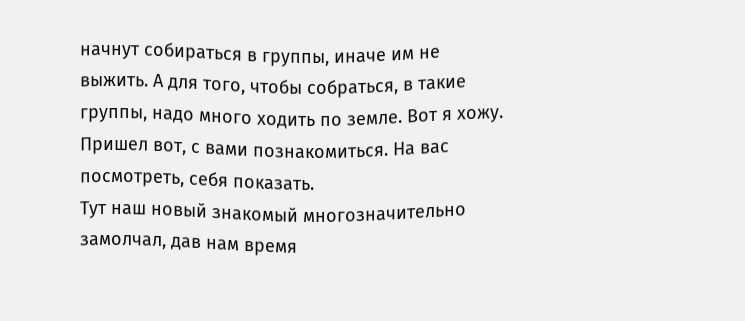начнут собираться в группы, иначе им не выжить. А для того, чтобы собраться, в такие группы, надо много ходить по земле. Вот я хожу. Пришел вот, с вами познакомиться. На вас посмотреть, себя показать.
Тут наш новый знакомый многозначительно замолчал, дав нам время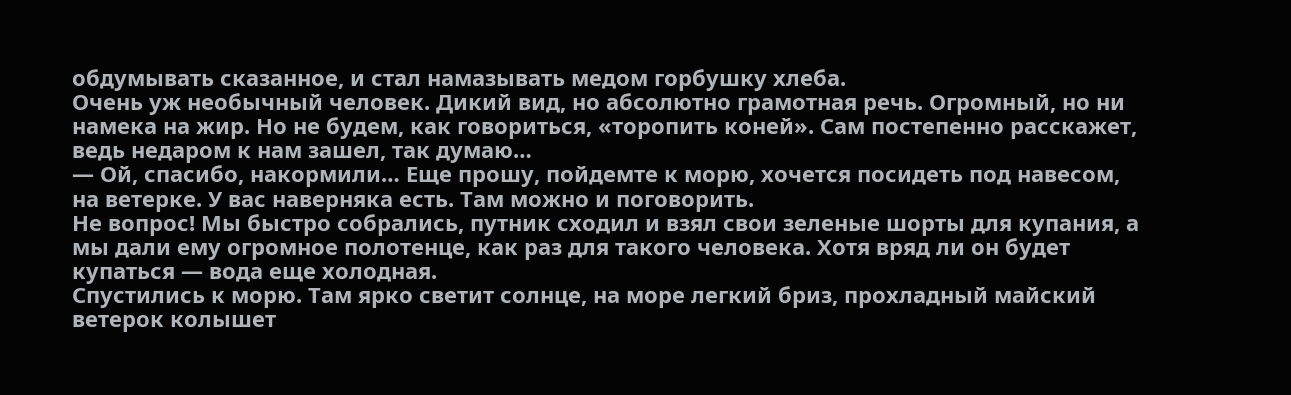обдумывать сказанное, и стал намазывать медом горбушку хлеба.
Очень уж необычный человек. Дикий вид, но абсолютно грамотная речь. Огромный, но ни намека на жир. Но не будем, как говориться, «торопить коней». Сам постепенно расскажет, ведь недаром к нам зашел, так думаю…
— Ой, спасибо, накормили… Еще прошу, пойдемте к морю, хочется посидеть под навесом, на ветерке. У вас наверняка есть. Там можно и поговорить.
Не вопрос! Мы быстро собрались, путник сходил и взял свои зеленые шорты для купания, а мы дали ему огромное полотенце, как раз для такого человека. Хотя вряд ли он будет купаться — вода еще холодная.
Спустились к морю. Там ярко светит солнце, на море легкий бриз, прохладный майский ветерок колышет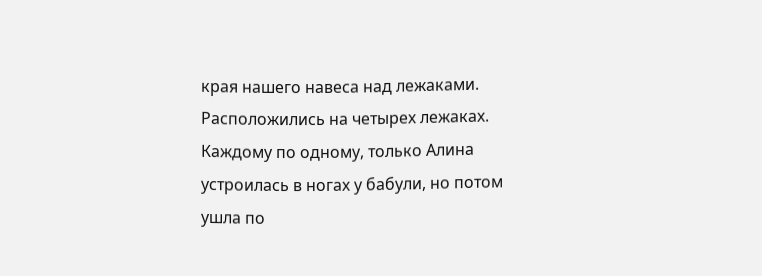края нашего навеса над лежаками. Расположились на четырех лежаках. Каждому по одному, только Алина устроилась в ногах у бабули, но потом ушла по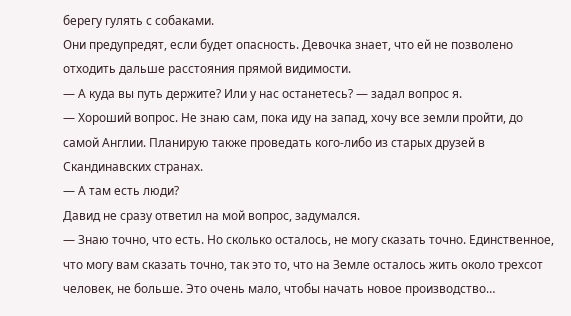берегу гулять с собаками.
Они предупредят, если будет опасность. Девочка знает, что ей не позволено отходить дальше расстояния прямой видимости.
— А куда вы путь держите? Или у нас останетесь? — задал вопрос я.
— Хороший вопрос. Не знаю сам, пока иду на запад, хочу все земли пройти, до самой Англии. Планирую также проведать кого-либо из старых друзей в Скандинавских странах.
— А там есть люди?
Давид не сразу ответил на мой вопрос, задумался.
— Знаю точно, что есть. Но сколько осталось, не могу сказать точно. Единственное, что могу вам сказать точно, так это то, что на Земле осталось жить около трехсот человек, не больше. Это очень мало, чтобы начать новое производство…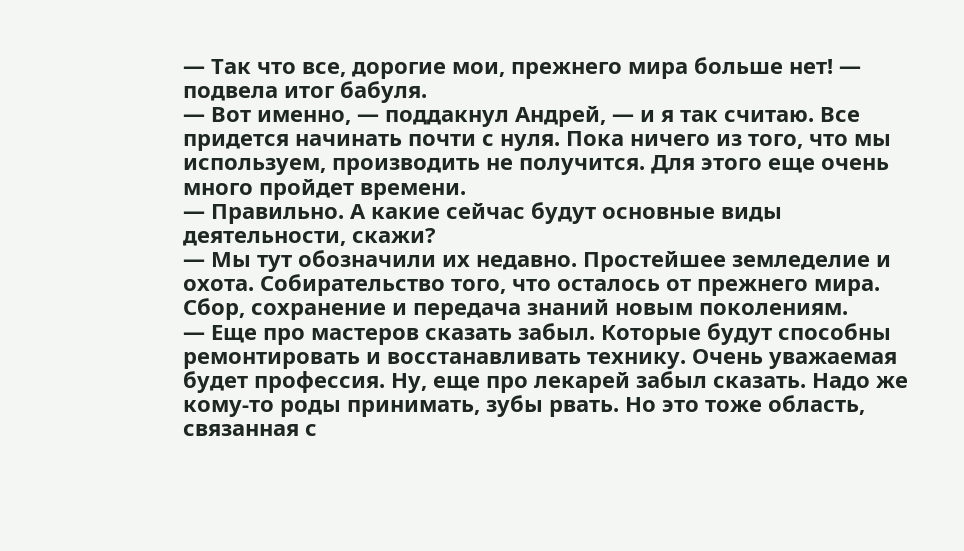— Так что все, дорогие мои, прежнего мира больше нет! — подвела итог бабуля.
— Вот именно, — поддакнул Андрей, — и я так считаю. Все придется начинать почти с нуля. Пока ничего из того, что мы используем, производить не получится. Для этого еще очень много пройдет времени.
— Правильно. А какие сейчас будут основные виды деятельности, скажи?
— Мы тут обозначили их недавно. Простейшее земледелие и охота. Собирательство того, что осталось от прежнего мира. Сбор, сохранение и передача знаний новым поколениям.
— Еще про мастеров сказать забыл. Которые будут способны ремонтировать и восстанавливать технику. Очень уважаемая будет профессия. Ну, еще про лекарей забыл сказать. Надо же кому-то роды принимать, зубы рвать. Но это тоже область, связанная с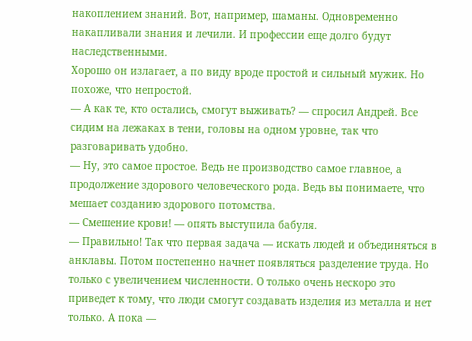накоплением знаний. Вот, например, шаманы. Одновременно накапливали знания и лечили. И профессии еще долго будут наследственными.
Хорошо он излагает, а по виду вроде простой и сильный мужик. Но похоже, что непростой.
— А как те, кто остались, смогут выживать? — спросил Андрей. Все сидим на лежаках в тени, головы на одном уровне, так что разговаривать удобно.
— Ну, это самое простое. Ведь не производство самое главное, а продолжение здорового человеческого рода. Ведь вы понимаете, что мешает созданию здорового потомства.
— Смешение крови! — опять выступила бабуля.
— Правильно! Так что первая задача — искать людей и объединяться в анклавы. Потом постепенно начнет появляться разделение труда. Но только с увеличением численности. О только очень нескоро это приведет к тому, что люди смогут создавать изделия из металла и нет только. А пока —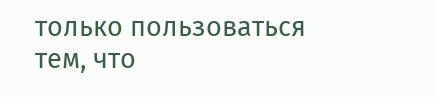только пользоваться тем, что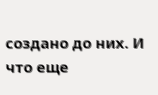создано до них. И что еще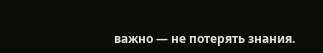важно — не потерять знания.